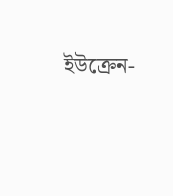ইউক্রেন-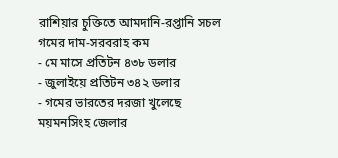রাশিয়ার চুক্তিতে আমদানি-রপ্তানি সচল
গমের দাম-সরবরাহ কম
- মে মাসে প্রতিটন ৪৩৮ ডলার
- জুলাইয়ে প্রতিটন ৩৪২ ডলার
- গমের ভারতের দরজা খুলেছে
ময়মনসিংহ জেলার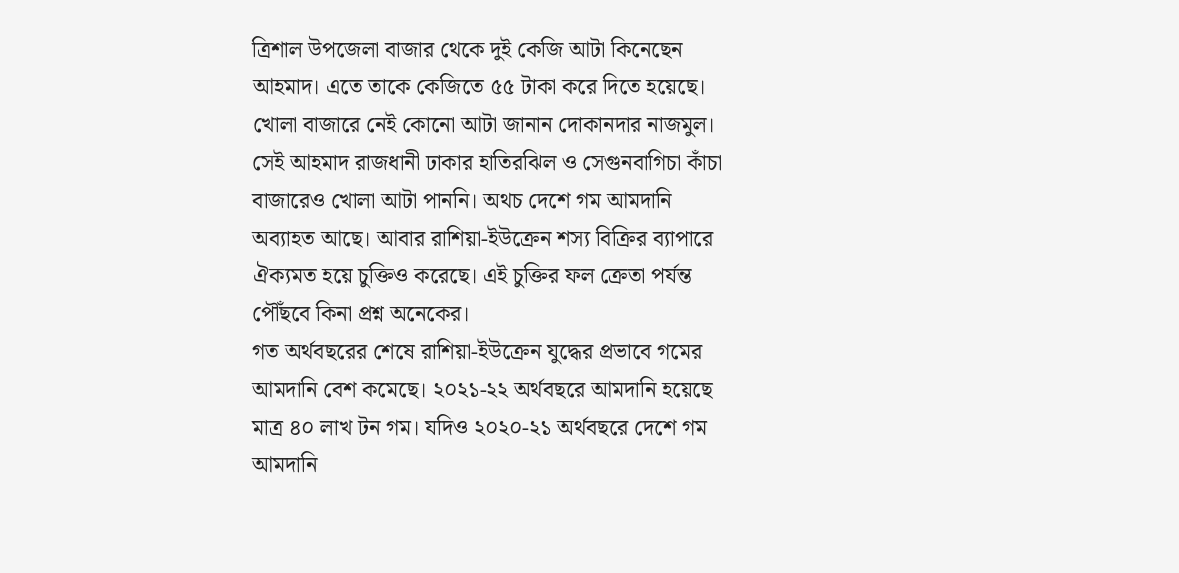ত্রিশাল উপজেলা বাজার থেকে দুই কেজি আটা কিনেছেন আহমাদ। এতে তাকে কেজিতে ৫৫ টাকা করে দিতে হয়েছে। খোলা বাজারে নেই কোনো আটা জানান দোকানদার নাজমুল। সেই আহমাদ রাজধানী ঢাকার হাতিরঝিল ও সেগুনবাগিচা কাঁচা বাজারেও খোলা আটা পাননি। অথচ দেশে গম আমদানি অব্যাহত আছে। আবার রাশিয়া-ইউক্রেন শস্য বিক্রির ব্যাপারে ঐক্যমত হয়ে চুক্তিও করেছে। এই চুক্তির ফল ক্রেতা পর্যন্ত পৌঁছবে কিনা প্রশ্ন অনেকের।
গত অর্থবছরের শেষে রাশিয়া-ইউক্রেন যুদ্ধের প্রভাবে গমের আমদানি বেশ কমেছে। ২০২১-২২ অর্থবছরে আমদানি হয়েছে মাত্র ৪০ লাখ টন গম। যদিও ২০২০-২১ অর্থবছরে দেশে গম আমদানি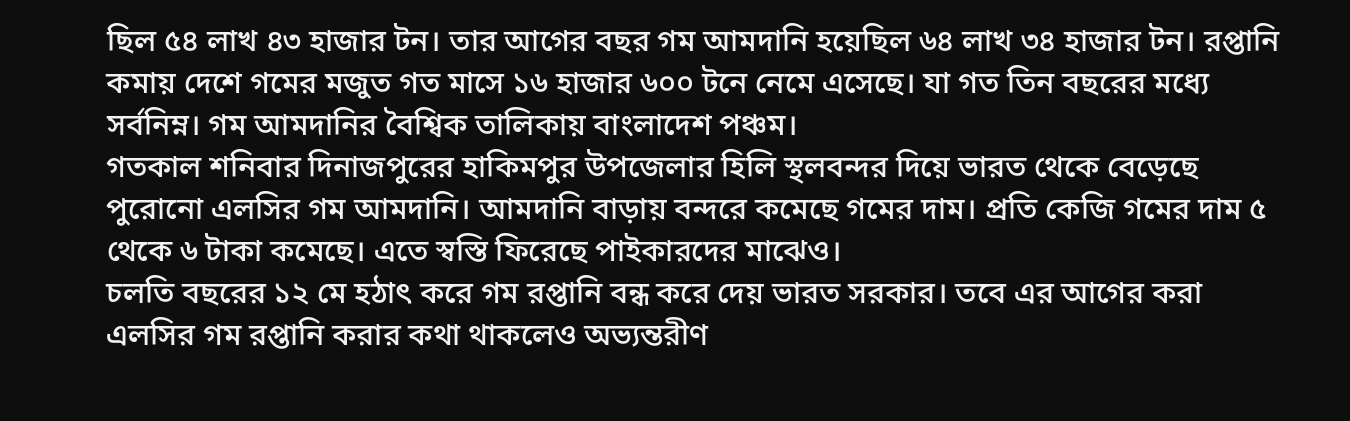ছিল ৫৪ লাখ ৪৩ হাজার টন। তার আগের বছর গম আমদানি হয়েছিল ৬৪ লাখ ৩৪ হাজার টন। রপ্তানি কমায় দেশে গমের মজুত গত মাসে ১৬ হাজার ৬০০ টনে নেমে এসেছে। যা গত তিন বছরের মধ্যে সর্বনিম্ন। গম আমদানির বৈশ্বিক তালিকায় বাংলাদেশ পঞ্চম।
গতকাল শনিবার দিনাজপুরের হাকিমপুর উপজেলার হিলি স্থলবন্দর দিয়ে ভারত থেকে বেড়েছে পুরোনো এলসির গম আমদানি। আমদানি বাড়ায় বন্দরে কমেছে গমের দাম। প্রতি কেজি গমের দাম ৫ থেকে ৬ টাকা কমেছে। এতে স্বস্তি ফিরেছে পাইকারদের মাঝেও।
চলতি বছরের ১২ মে হঠাৎ করে গম রপ্তানি বন্ধ করে দেয় ভারত সরকার। তবে এর আগের করা এলসির গম রপ্তানি করার কথা থাকলেও অভ্যন্তরীণ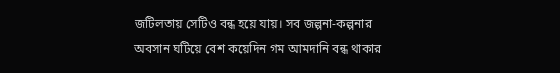জটিলতায় সেটিও বন্ধ হয়ে যায়। সব জল্পনা-কল্পনার অবসান ঘটিয়ে বেশ কয়েদিন গম আমদানি বন্ধ থাকার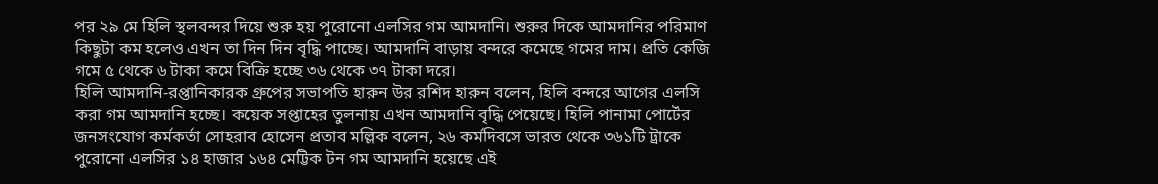পর ২৯ মে হিলি স্থলবন্দর দিয়ে শুরু হয় পুরোনো এলসির গম আমদানি। শুরুর দিকে আমদানির পরিমাণ কিছুটা কম হলেও এখন তা দিন দিন বৃদ্ধি পাচ্ছে। আমদানি বাড়ায় বন্দরে কমেছে গমের দাম। প্রতি কেজি গমে ৫ থেকে ৬ টাকা কমে বিক্রি হচ্ছে ৩৬ থেকে ৩৭ টাকা দরে।
হিলি আমদানি-রপ্তানিকারক গ্রুপের সভাপতি হারুন উর রশিদ হারুন বলেন, হিলি বন্দরে আগের এলসি করা গম আমদানি হচ্ছে। কয়েক সপ্তাহের তুলনায় এখন আমদানি বৃদ্ধি পেয়েছে। হিলি পানামা পোর্টের জনসংযোগ কর্মকর্তা সোহরাব হোসেন প্রতাব মল্লিক বলেন, ২৬ কর্মদিবসে ভারত থেকে ৩৬১টি ট্রাকে পুরোনো এলসির ১৪ হাজার ১৬৪ মেট্টিক টন গম আমদানি হয়েছে এই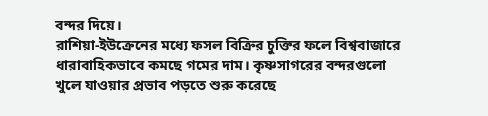বন্দর দিয়ে।
রাশিয়া-ইউক্রেনের মধ্যে ফসল বিক্রির চুক্তির ফলে বিশ্ববাজারে ধারাবাহিকভাবে কমছে গমের দাম। কৃষ্ণসাগরের বন্দরগুলো খুলে যাওয়ার প্রভাব পড়তে শুরু করেছে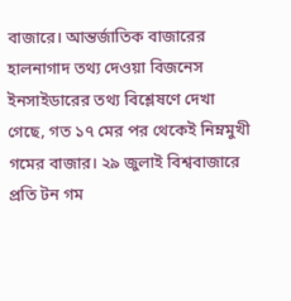বাজারে। আন্তর্জাতিক বাজারের হালনাগাদ তথ্য দেওয়া বিজনেস ইনসাইডারের তথ্য বিশ্লেষণে দেখা গেছে, গত ১৭ মের পর থেকেই নিম্নমুখী গমের বাজার। ২৯ জুলাই বিশ্ববাজারে প্রতি টন গম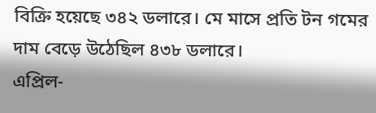বিক্রি হয়েছে ৩৪২ ডলারে। মে মাসে প্রতি টন গমের দাম বেড়ে উঠেছিল ৪৩৮ ডলারে।
এপ্রিল-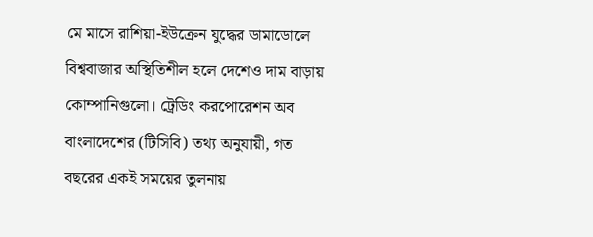মে মাসে রাশিয়া-ইউক্রেন যুদ্ধের ডামাডোলে বিশ্ববাজার অস্থিতিশীল হলে দেশেও দাম বাড়ায় কোম্পানিগুলো। ট্রেডিং করপোরেশন অব বাংলাদেশের (টিসিবি) তথ্য অনুযায়ী, গত বছরের একই সময়ের তুলনায়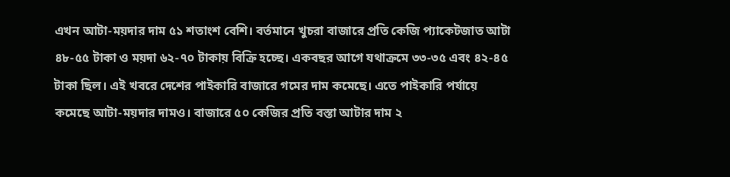এখন আটা-ময়দার দাম ৫১ শতাংশ বেশি। বর্তমানে খুচরা বাজারে প্রতি কেজি প্যাকেটজাত আটা ৪৮-৫৫ টাকা ও ময়দা ৬২-৭০ টাকায় বিক্রি হচ্ছে। একবছর আগে যথাক্রমে ৩৩-৩৫ এবং ৪২-৪৫ টাকা ছিল। এই খবরে দেশের পাইকারি বাজারে গমের দাম কমেছে। এতে পাইকারি পর্যায়ে কমেছে আটা-ময়দার দামও। বাজারে ৫০ কেজির প্রতি বস্তা আটার দাম ২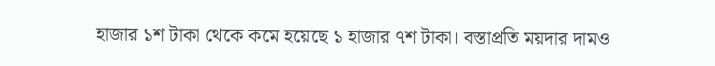হাজার ১শ টাকা থেকে কমে হয়েছে ১ হাজার ৭শ টাকা। বস্তাপ্রতি ময়দার দামও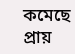কমেছে প্রায়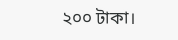২০০ টাকা।